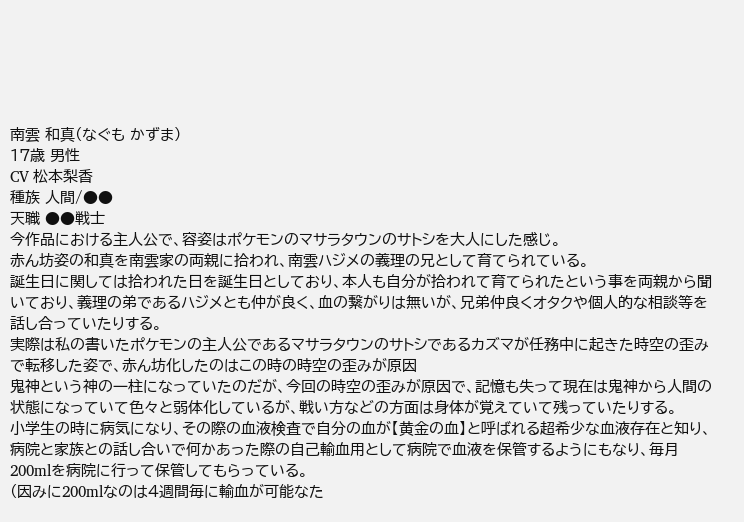南雲 和真(なぐも かずま)
17歳 男性
CV 松本梨香
種族 人間/●●
天職 ●●戦士
今作品における主人公で、容姿はポケモンのマサラタウンのサトシを大人にした感じ。
赤ん坊姿の和真を南雲家の両親に拾われ、南雲ハジメの義理の兄として育てられている。
誕生日に関しては拾われた日を誕生日としており、本人も自分が拾われて育てられたという事を両親から聞いており、義理の弟であるハジメとも仲が良く、血の繋がりは無いが、兄弟仲良くオタクや個人的な相談等を話し合っていたりする。
実際は私の書いたポケモンの主人公であるマサラタウンのサトシであるカズマが任務中に起きた時空の歪みで転移した姿で、赤ん坊化したのはこの時の時空の歪みが原因
鬼神という神の一柱になっていたのだが、今回の時空の歪みが原因で、記憶も失って現在は鬼神から人間の状態になっていて色々と弱体化しているが、戦い方などの方面は身体が覚えていて残っていたりする。
小学生の時に病気になり、その際の血液検査で自分の血が【黄金の血】と呼ばれる超希少な血液存在と知り、病院と家族との話し合いで何かあった際の自己輸血用として病院で血液を保管するようにもなり、毎月200mlを病院に行って保管してもらっている。
(因みに200mlなのは4週間毎に輸血が可能なた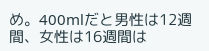め。400mlだと男性は12週間、女性は16週間は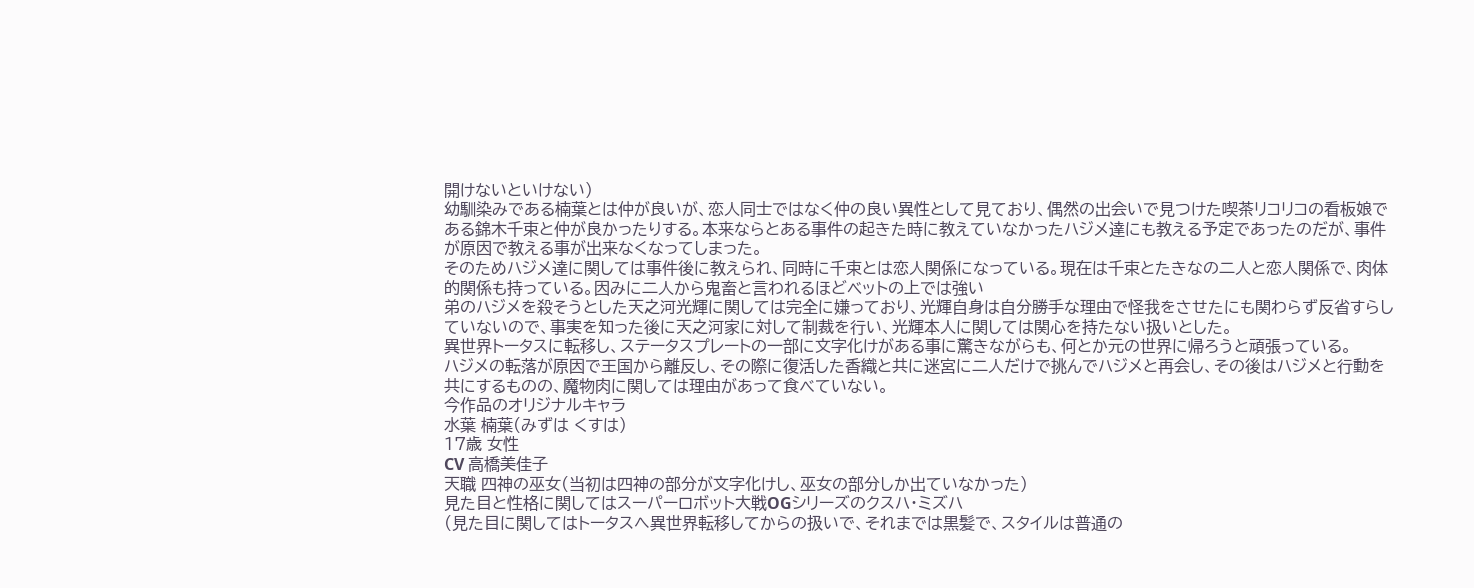開けないといけない)
幼馴染みである楠葉とは仲が良いが、恋人同士ではなく仲の良い異性として見ており、偶然の出会いで見つけた喫茶リコリコの看板娘である錦木千束と仲が良かったりする。本来ならとある事件の起きた時に教えていなかったハジメ達にも教える予定であったのだが、事件が原因で教える事が出来なくなってしまった。
そのためハジメ達に関しては事件後に教えられ、同時に千束とは恋人関係になっている。現在は千束とたきなの二人と恋人関係で、肉体的関係も持っている。因みに二人から鬼畜と言われるほどベットの上では強い
弟のハジメを殺そうとした天之河光輝に関しては完全に嫌っており、光輝自身は自分勝手な理由で怪我をさせたにも関わらず反省すらしていないので、事実を知った後に天之河家に対して制裁を行い、光輝本人に関しては関心を持たない扱いとした。
異世界トータスに転移し、ステータスプレートの一部に文字化けがある事に驚きながらも、何とか元の世界に帰ろうと頑張っている。
ハジメの転落が原因で王国から離反し、その際に復活した香織と共に迷宮に二人だけで挑んでハジメと再会し、その後はハジメと行動を共にするものの、魔物肉に関しては理由があって食べていない。
今作品のオリジナルキャラ
水葉 楠葉(みずは くすは)
17歳 女性
CV 高橋美佳子
天職 四神の巫女(当初は四神の部分が文字化けし、巫女の部分しか出ていなかった)
見た目と性格に関してはスーパーロボット大戦OGシリーズのクスハ・ミズハ
(見た目に関してはトータスへ異世界転移してからの扱いで、それまでは黒髪で、スタイルは普通の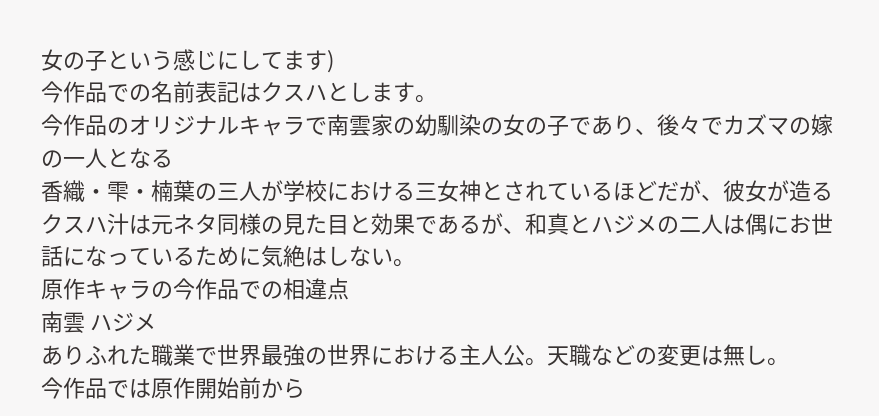女の子という感じにしてます)
今作品での名前表記はクスハとします。
今作品のオリジナルキャラで南雲家の幼馴染の女の子であり、後々でカズマの嫁の一人となる
香織・雫・楠葉の三人が学校における三女神とされているほどだが、彼女が造るクスハ汁は元ネタ同様の見た目と効果であるが、和真とハジメの二人は偶にお世話になっているために気絶はしない。
原作キャラの今作品での相違点
南雲 ハジメ
ありふれた職業で世界最強の世界における主人公。天職などの変更は無し。
今作品では原作開始前から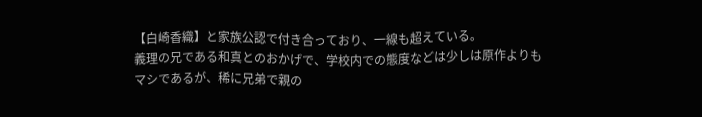【白崎香織】と家族公認で付き合っており、一線も超えている。
義理の兄である和真とのおかげで、学校内での態度などは少しは原作よりもマシであるが、稀に兄弟で親の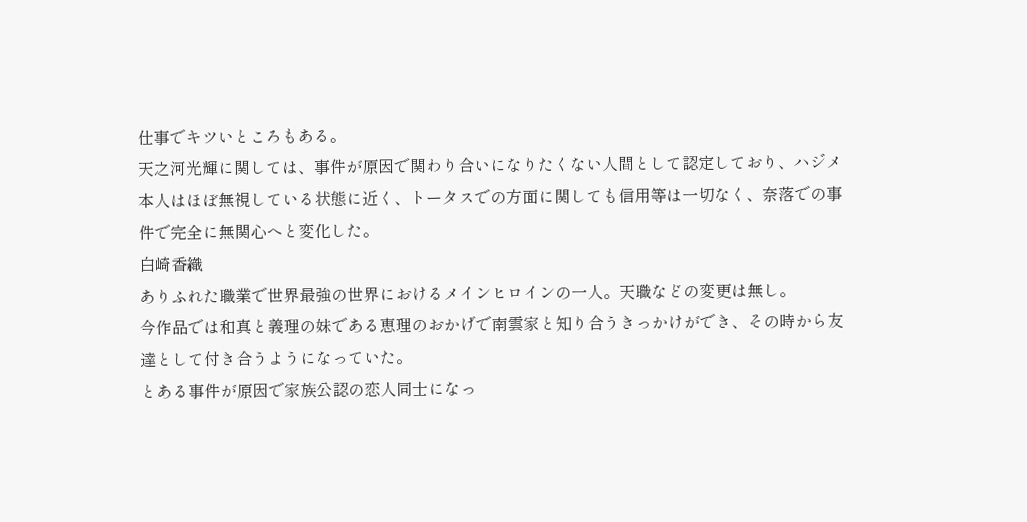仕事でキツいところもある。
天之河光輝に関しては、事件が原因で関わり合いになりたくない人間として認定しており、ハジメ本人はほぼ無視している状態に近く、トータスでの方面に関しても信用等は一切なく、奈落での事件で完全に無関心へと変化した。
白崎香織
ありふれた職業で世界最強の世界におけるメインヒロインの一人。天職などの変更は無し。
今作品では和真と義理の妹である恵理のおかげで南雲家と知り合うきっかけができ、その時から友達として付き合うようになっていた。
とある事件が原因で家族公認の恋人同士になっ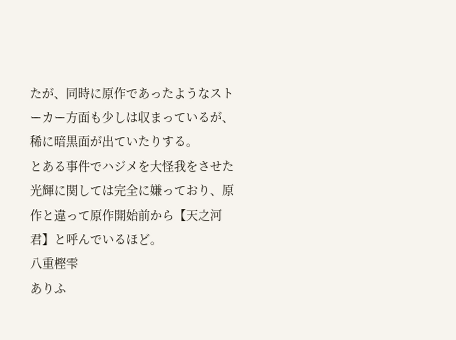たが、同時に原作であったようなストーカー方面も少しは収まっているが、稀に暗黒面が出ていたりする。
とある事件でハジメを大怪我をさせた光輝に関しては完全に嫌っており、原作と違って原作開始前から【天之河君】と呼んでいるほど。
八重樫雫
ありふ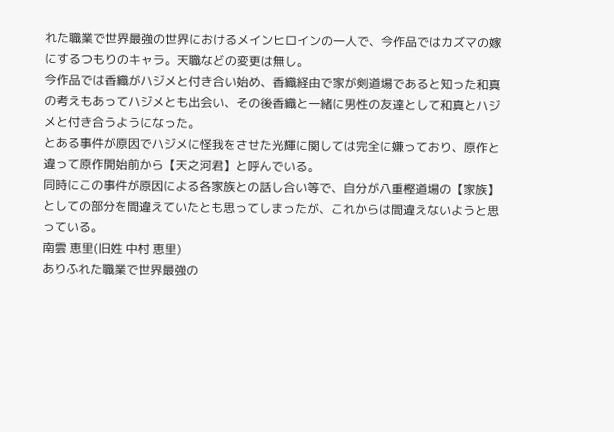れた職業で世界最強の世界におけるメインヒロインの一人で、今作品ではカズマの嫁にするつもりのキャラ。天職などの変更は無し。
今作品では香織がハジメと付き合い始め、香織経由で家が剣道場であると知った和真の考えもあってハジメとも出会い、その後香織と一緒に男性の友達として和真とハジメと付き合うようになった。
とある事件が原因でハジメに怪我をさせた光輝に関しては完全に嫌っており、原作と違って原作開始前から【天之河君】と呼んでいる。
同時にこの事件が原因による各家族との話し合い等で、自分が八重樫道場の【家族】としての部分を間違えていたとも思ってしまったが、これからは間違えないようと思っている。
南雲 恵里(旧姓 中村 恵里)
ありふれた職業で世界最強の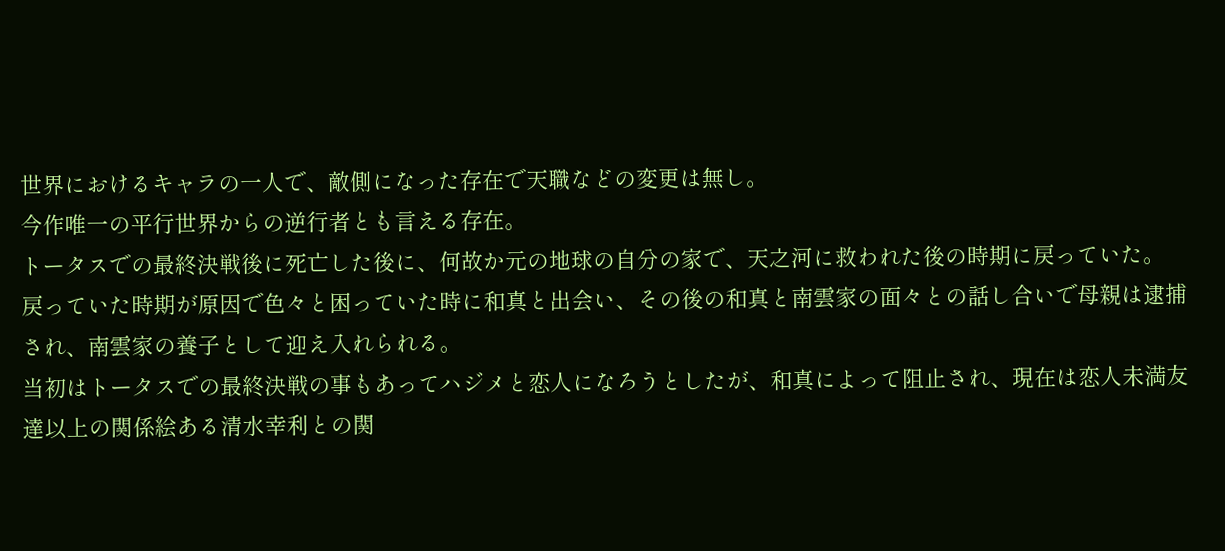世界におけるキャラの一人で、敵側になった存在で天職などの変更は無し。
今作唯一の平行世界からの逆行者とも言える存在。
トータスでの最終決戦後に死亡した後に、何故か元の地球の自分の家で、天之河に救われた後の時期に戻っていた。
戻っていた時期が原因で色々と困っていた時に和真と出会い、その後の和真と南雲家の面々との話し合いで母親は逮捕され、南雲家の養子として迎え入れられる。
当初はトータスでの最終決戦の事もあってハジメと恋人になろうとしたが、和真によって阻止され、現在は恋人未満友達以上の関係絵ある清水幸利との関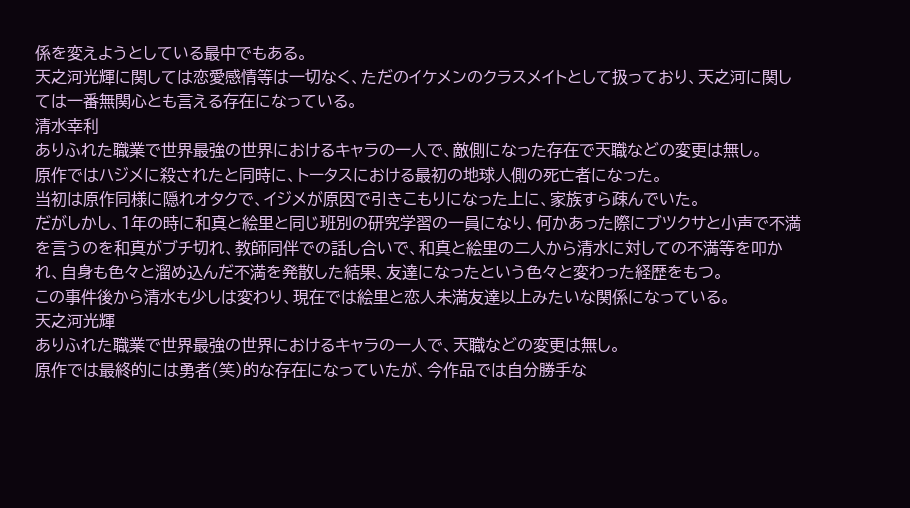係を変えようとしている最中でもある。
天之河光輝に関しては恋愛感情等は一切なく、ただのイケメンのクラスメイトとして扱っており、天之河に関しては一番無関心とも言える存在になっている。
清水幸利
ありふれた職業で世界最強の世界におけるキャラの一人で、敵側になった存在で天職などの変更は無し。
原作ではハジメに殺されたと同時に、トータスにおける最初の地球人側の死亡者になった。
当初は原作同様に隠れオタクで、イジメが原因で引きこもりになった上に、家族すら疎んでいた。
だがしかし、1年の時に和真と絵里と同じ班別の研究学習の一員になり、何かあった際にブツクサと小声で不満を言うのを和真がブチ切れ、教師同伴での話し合いで、和真と絵里の二人から清水に対しての不満等を叩かれ、自身も色々と溜め込んだ不満を発散した結果、友達になったという色々と変わった経歴をもつ。
この事件後から清水も少しは変わり、現在では絵里と恋人未満友達以上みたいな関係になっている。
天之河光輝
ありふれた職業で世界最強の世界におけるキャラの一人で、天職などの変更は無し。
原作では最終的には勇者(笑)的な存在になっていたが、今作品では自分勝手な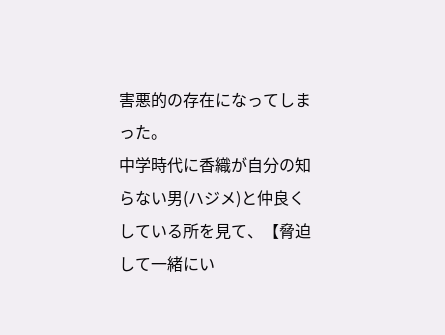害悪的の存在になってしまった。
中学時代に香織が自分の知らない男(ハジメ)と仲良くしている所を見て、【脅迫して一緒にい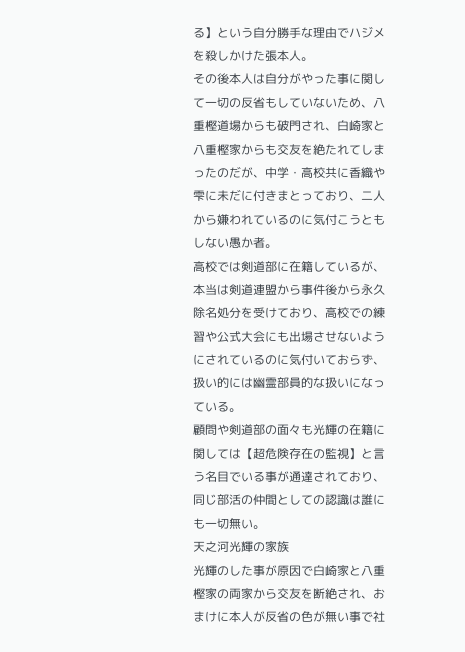る】という自分勝手な理由でハジメを殺しかけた張本人。
その後本人は自分がやった事に関して一切の反省もしていないため、八重樫道場からも破門され、白崎家と八重樫家からも交友を絶たれてしまったのだが、中学・高校共に香織や雫に未だに付きまとっており、二人から嫌われているのに気付こうともしない愚か者。
高校では剣道部に在籍しているが、本当は剣道連盟から事件後から永久除名処分を受けており、高校での練習や公式大会にも出場させないようにされているのに気付いておらず、扱い的には幽霊部員的な扱いになっている。
顧問や剣道部の面々も光輝の在籍に関しては【超危険存在の監視】と言う名目でいる事が通達されており、同じ部活の仲間としての認識は誰にも一切無い。
天之河光輝の家族
光輝のした事が原因で白崎家と八重樫家の両家から交友を断絶され、おまけに本人が反省の色が無い事で社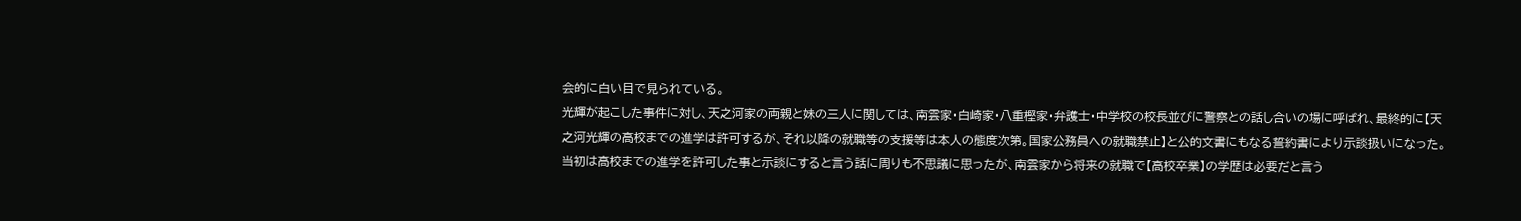会的に白い目で見られている。
光輝が起こした事件に対し、天之河家の両親と妹の三人に関しては、南雲家・白崎家・八重樫家・弁護士・中学校の校長並びに警察との話し合いの場に呼ばれ、最終的に【天之河光輝の高校までの進学は許可するが、それ以降の就職等の支援等は本人の態度次第。国家公務員への就職禁止】と公的文書にもなる誓約書により示談扱いになった。
当初は高校までの進学を許可した事と示談にすると言う話に周りも不思議に思ったが、南雲家から将来の就職で【高校卒業】の学歴は必要だと言う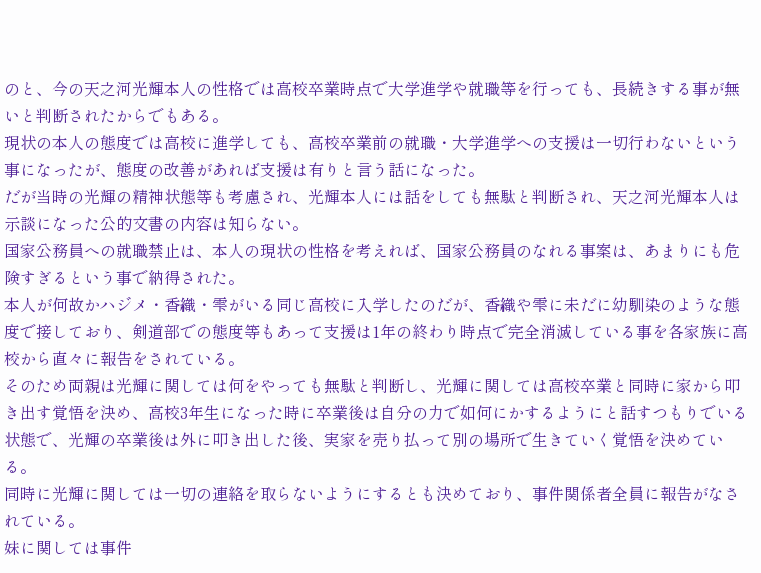のと、今の天之河光輝本人の性格では高校卒業時点で大学進学や就職等を行っても、長続きする事が無いと判断されたからでもある。
現状の本人の態度では高校に進学しても、高校卒業前の就職・大学進学への支援は一切行わないという事になったが、態度の改善があれば支援は有りと言う話になった。
だが当時の光輝の精神状態等も考慮され、光輝本人には話をしても無駄と判断され、天之河光輝本人は示談になった公的文書の内容は知らない。
国家公務員への就職禁止は、本人の現状の性格を考えれば、国家公務員のなれる事案は、あまりにも危険すぎるという事で納得された。
本人が何故かハジメ・香織・雫がいる同じ高校に入学したのだが、香織や雫に未だに幼馴染のような態度で接しており、剣道部での態度等もあって支援は1年の終わり時点で完全消滅している事を各家族に高校から直々に報告をされている。
そのため両親は光輝に関しては何をやっても無駄と判断し、光輝に関しては高校卒業と同時に家から叩き出す覚悟を決め、高校3年生になった時に卒業後は自分の力で如何にかするようにと話すつもりでいる状態で、光輝の卒業後は外に叩き出した後、実家を売り払って別の場所で生きていく覚悟を決めている。
同時に光輝に関しては一切の連絡を取らないようにするとも決めており、事件関係者全員に報告がなされている。
妹に関しては事件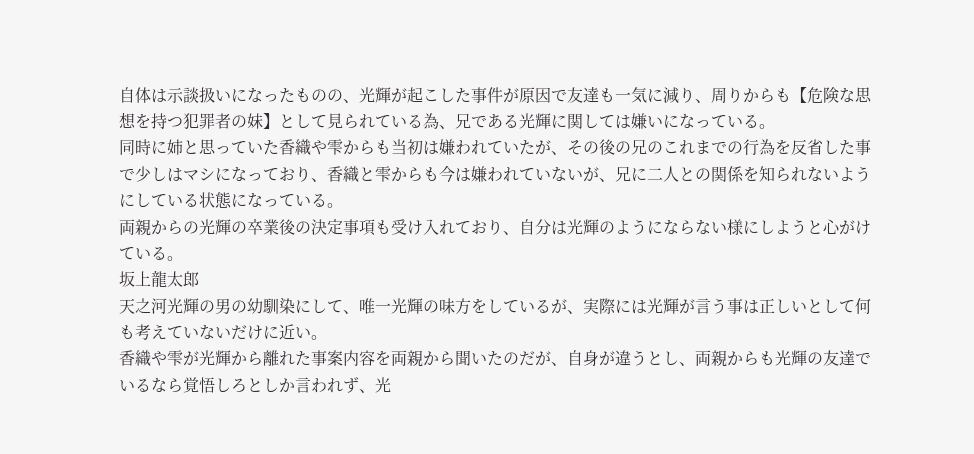自体は示談扱いになったものの、光輝が起こした事件が原因で友達も一気に減り、周りからも【危険な思想を持つ犯罪者の妹】として見られている為、兄である光輝に関しては嫌いになっている。
同時に姉と思っていた香織や雫からも当初は嫌われていたが、その後の兄のこれまでの行為を反省した事で少しはマシになっており、香織と雫からも今は嫌われていないが、兄に二人との関係を知られないようにしている状態になっている。
両親からの光輝の卒業後の決定事項も受け入れており、自分は光輝のようにならない様にしようと心がけている。
坂上龍太郎
天之河光輝の男の幼馴染にして、唯一光輝の味方をしているが、実際には光輝が言う事は正しいとして何も考えていないだけに近い。
香織や雫が光輝から離れた事案内容を両親から聞いたのだが、自身が違うとし、両親からも光輝の友達でいるなら覚悟しろとしか言われず、光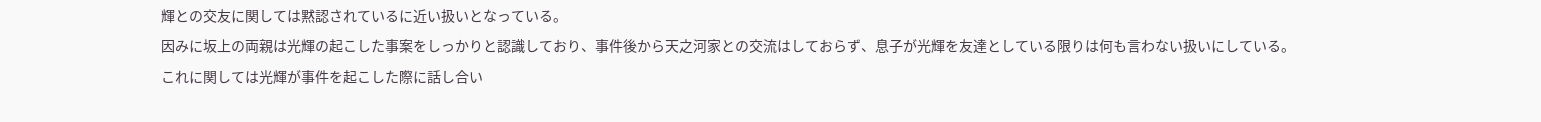輝との交友に関しては黙認されているに近い扱いとなっている。
因みに坂上の両親は光輝の起こした事案をしっかりと認識しており、事件後から天之河家との交流はしておらず、息子が光輝を友達としている限りは何も言わない扱いにしている。
これに関しては光輝が事件を起こした際に話し合い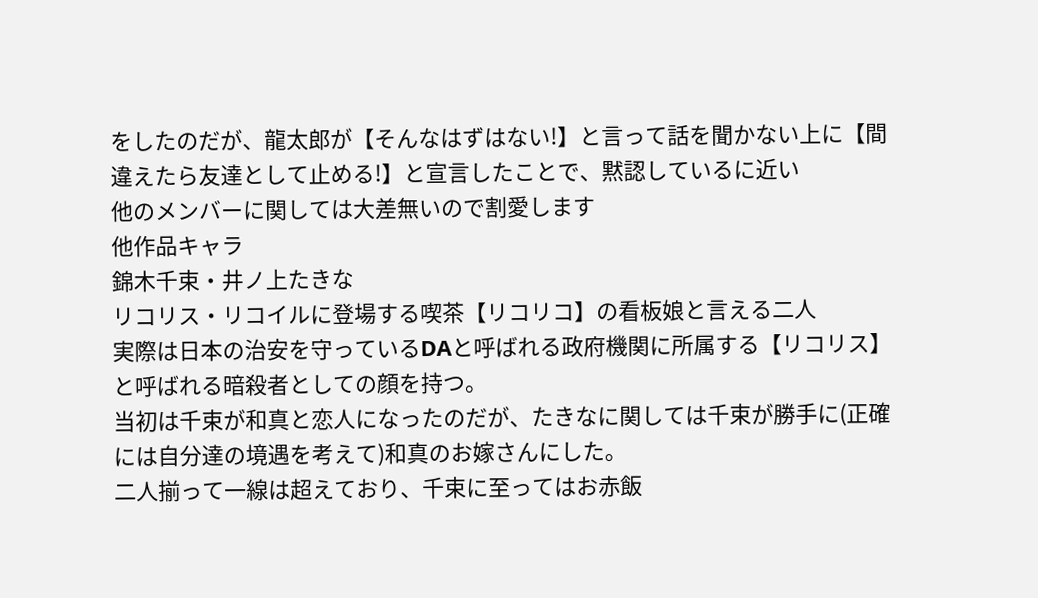をしたのだが、龍太郎が【そんなはずはない!】と言って話を聞かない上に【間違えたら友達として止める!】と宣言したことで、黙認しているに近い
他のメンバーに関しては大差無いので割愛します
他作品キャラ
錦木千束・井ノ上たきな
リコリス・リコイルに登場する喫茶【リコリコ】の看板娘と言える二人
実際は日本の治安を守っているDAと呼ばれる政府機関に所属する【リコリス】と呼ばれる暗殺者としての顔を持つ。
当初は千束が和真と恋人になったのだが、たきなに関しては千束が勝手に(正確には自分達の境遇を考えて)和真のお嫁さんにした。
二人揃って一線は超えており、千束に至ってはお赤飯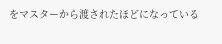をマスターから渡されたほどになっている